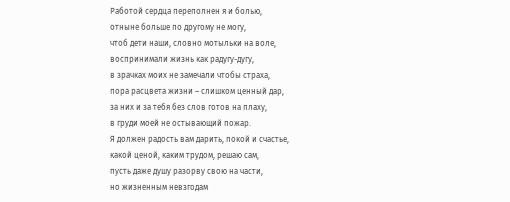Работой сердца переполнен я и болью,
отныне больше по другому не могу,
чтоб дети наши, словно мотыльки на воле,
воспринимали жизнь как радугу-дугу,
в зрачках моих не замечали чтобы страха,
пора расцвета жизни – слишком ценный дар,
за них и за тебя без слов готов на плаху,
в груди моей не остывающий пожар.
Я должен радость вам дарить, покой и счастье,
какой ценой, каким трудом, решаю сам,
пусть даже душу разорву свою на части,
но жизненным невзгодам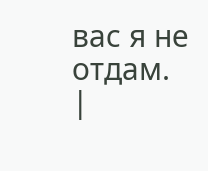вас я не отдам.
|